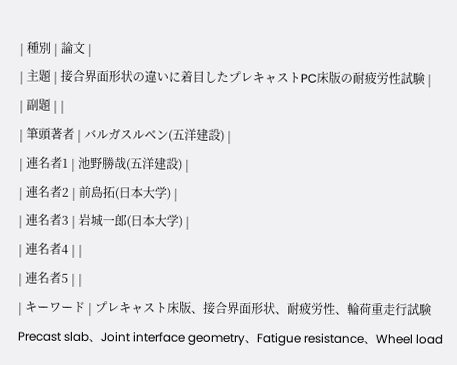| 種別 | 論文 |
| 主題 | 接合界面形状の違いに着目したプレキャストPC床版の耐疲労性試験 |
| 副題 | |
| 筆頭著者 | バルガスルベン(五洋建設) |
| 連名者1 | 池野勝哉(五洋建設) |
| 連名者2 | 前島拓(日本大学) |
| 連名者3 | 岩城一郎(日本大学) |
| 連名者4 | |
| 連名者5 | |
| キーワード | プレキャスト床版、接合界面形状、耐疲労性、輪荷重走行試験 Precast slab、Joint interface geometry、Fatigue resistance、Wheel load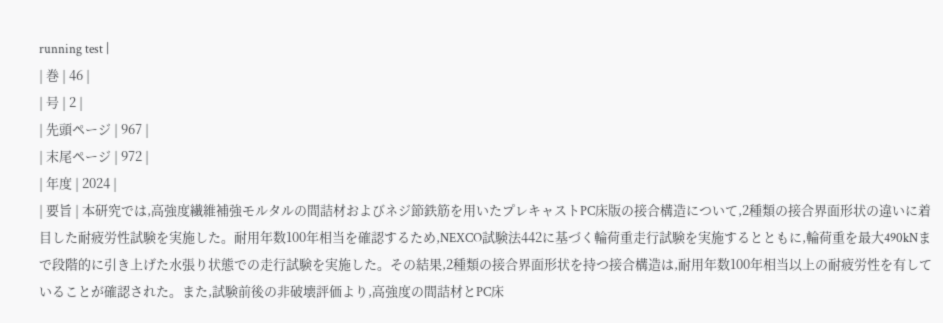running test |
| 巻 | 46 |
| 号 | 2 |
| 先頭ページ | 967 |
| 末尾ページ | 972 |
| 年度 | 2024 |
| 要旨 | 本研究では,高強度繊維補強モルタルの間詰材およびネジ節鉄筋を用いたプレキャストPC床版の接合構造について,2種類の接合界面形状の違いに着目した耐疲労性試験を実施した。耐用年数100年相当を確認するため,NEXCO試験法442に基づく輪荷重走行試験を実施するとともに,輪荷重を最大490kNまで段階的に引き上げた水張り状態での走行試験を実施した。その結果,2種類の接合界面形状を持つ接合構造は,耐用年数100年相当以上の耐疲労性を有していることが確認された。また,試験前後の非破壊評価より,高強度の間詰材とPC床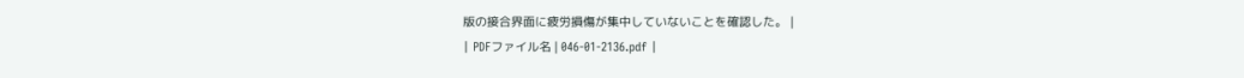版の接合界面に疲労損傷が集中していないことを確認した。 |
| PDFファイル名 | 046-01-2136.pdf |